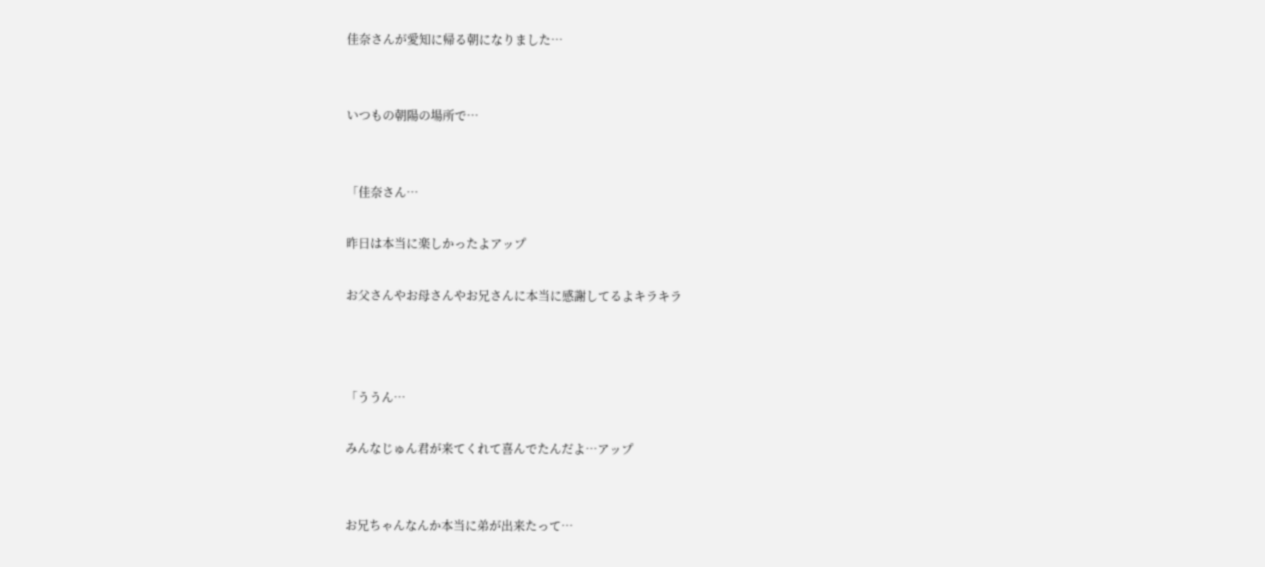佳奈さんが愛知に帰る朝になりました…


いつもの朝陽の場所で…


「佳奈さん…

昨日は本当に楽しかったよアップ

お父さんやお母さんやお兄さんに本当に感謝してるよキラキラ



「ううん…

みんなじゅん君が来てくれて喜んでたんだよ…アップ


お兄ちゃんなんか本当に弟が出来たって…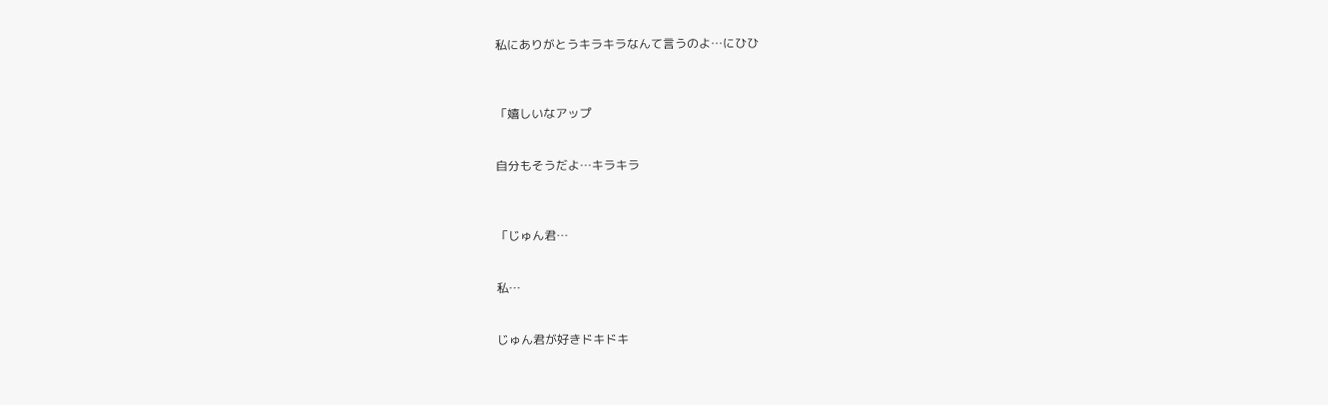私にありがとうキラキラなんて言うのよ…にひひ



「嬉しいなアップ


自分もそうだよ…キラキラ



「じゅん君…


私…


じゅん君が好きドキドキ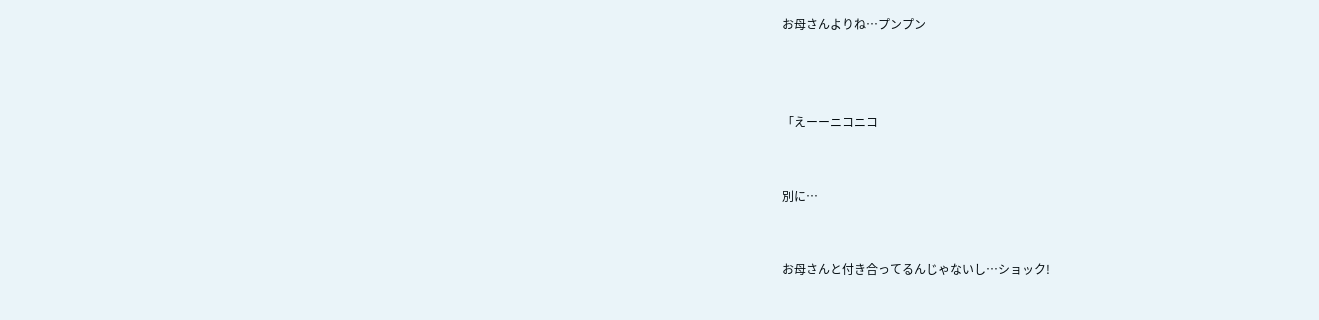お母さんよりね…プンプン



「えーーニコニコ


別に…


お母さんと付き合ってるんじゃないし…ショック!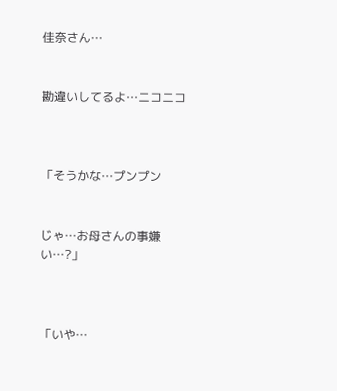佳奈さん…


勘違いしてるよ…ニコニコ



「そうかな…プンプン


じゃ…お母さんの事嫌い…?」



「いや…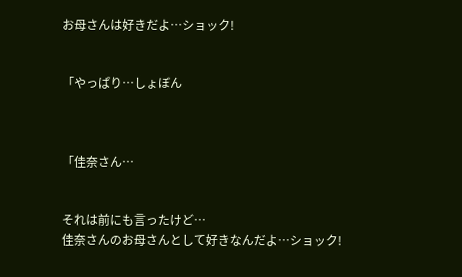お母さんは好きだよ…ショック!


「やっぱり…しょぼん



「佳奈さん…


それは前にも言ったけど…
佳奈さんのお母さんとして好きなんだよ…ショック!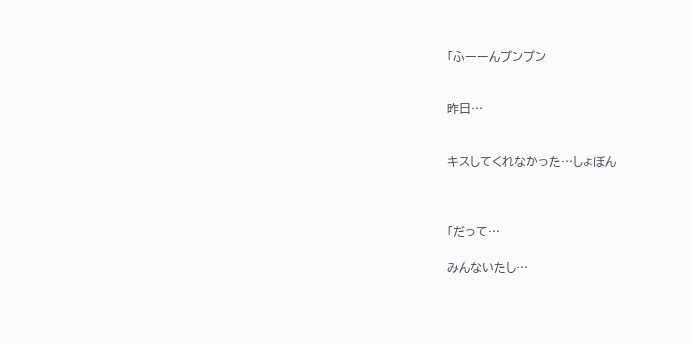「ふーーんプンプン


昨日…


キスしてくれなかった…しょぼん



「だって…

みんないたし…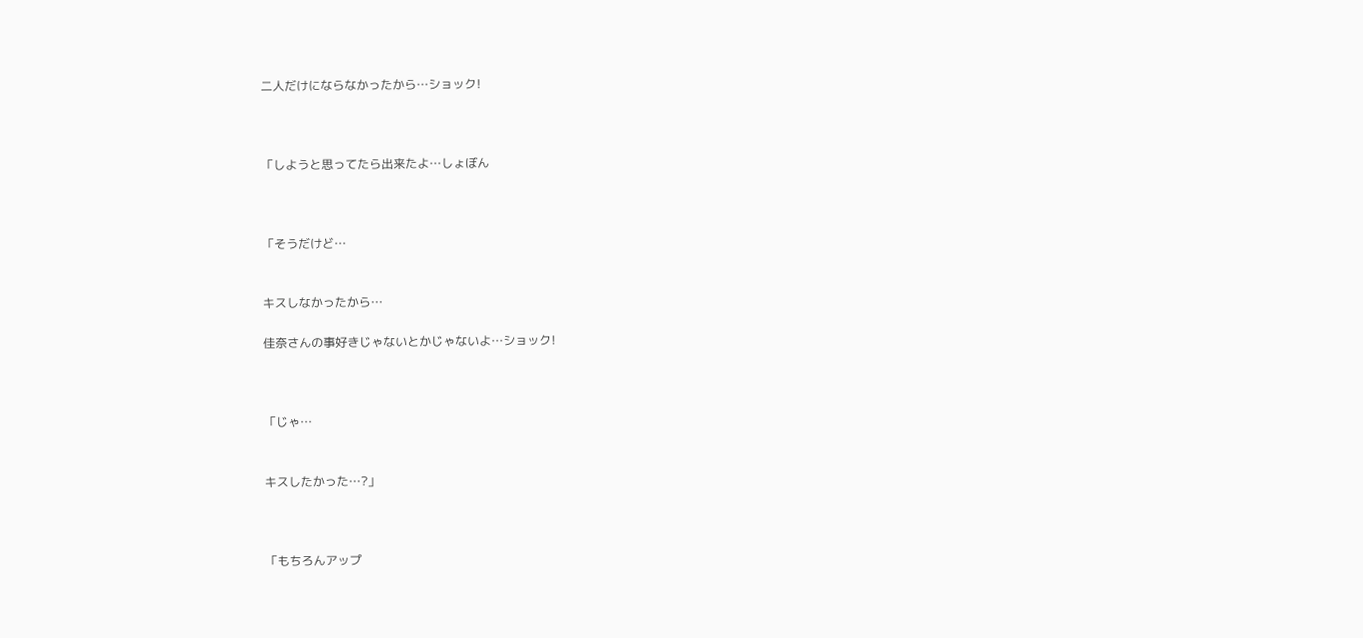二人だけにならなかったから…ショック!



「しようと思ってたら出来たよ…しょぼん



「そうだけど…


キスしなかったから…

佳奈さんの事好きじゃないとかじゃないよ…ショック!



「じゃ…


キスしたかった…?」



「もちろんアップ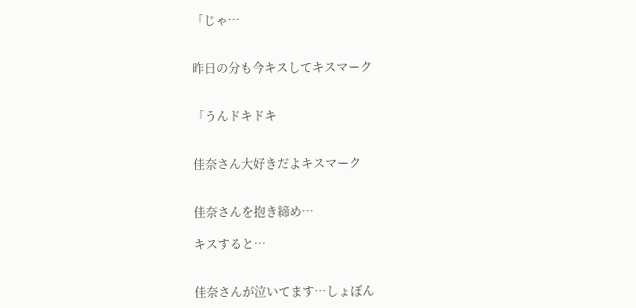「じゃ…


昨日の分も今キスしてキスマーク


「うんドキドキ


佳奈さん大好きだよキスマーク


佳奈さんを抱き締め…

キスすると…


佳奈さんが泣いてます…しょぼん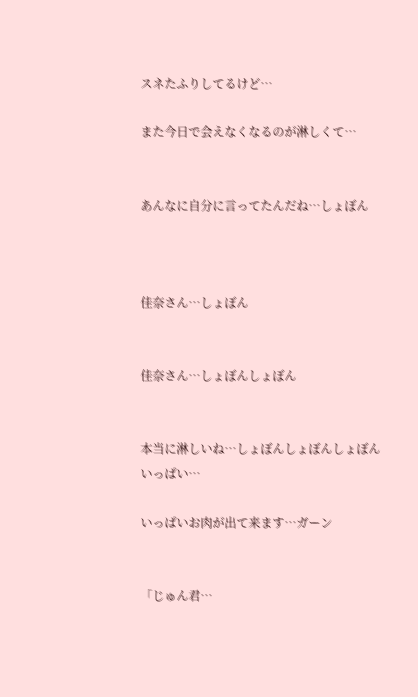スネたふりしてるけど…

また今日で会えなくなるのが淋しくて…


あんなに自分に言ってたんだね…しょぼん



佳奈さん…しょぼん


佳奈さん…しょぼんしょぼん


本当に淋しいね…しょぼんしょぼんしょぼん
いっぱい…

いっぱいお肉が出て来ます…ガーン


「じゅん君…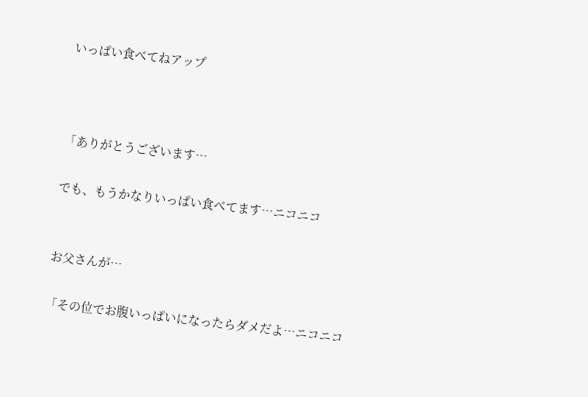いっぱい食べてねアップ



「ありがとうございます…

でも、もうかなりいっぱい食べてます…ニコニコ


お父さんが…

「その位でお腹いっぱいになったらダメだよ…ニコニコ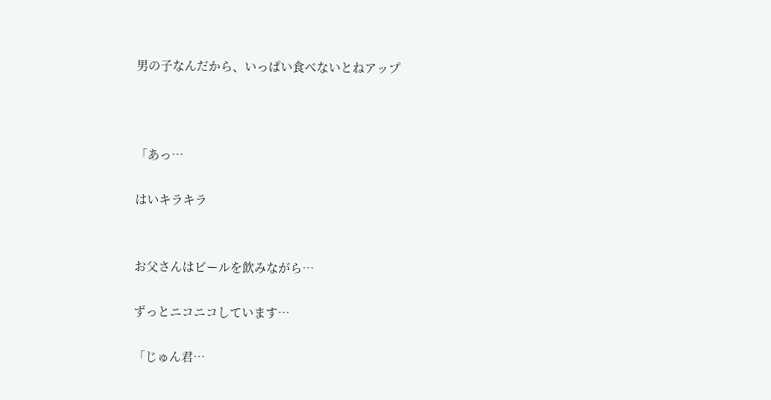男の子なんだから、いっぱい食べないとねアップ



「あっ…

はいキラキラ


お父さんはビールを飲みながら…

ずっとニコニコしています…

「じゅん君…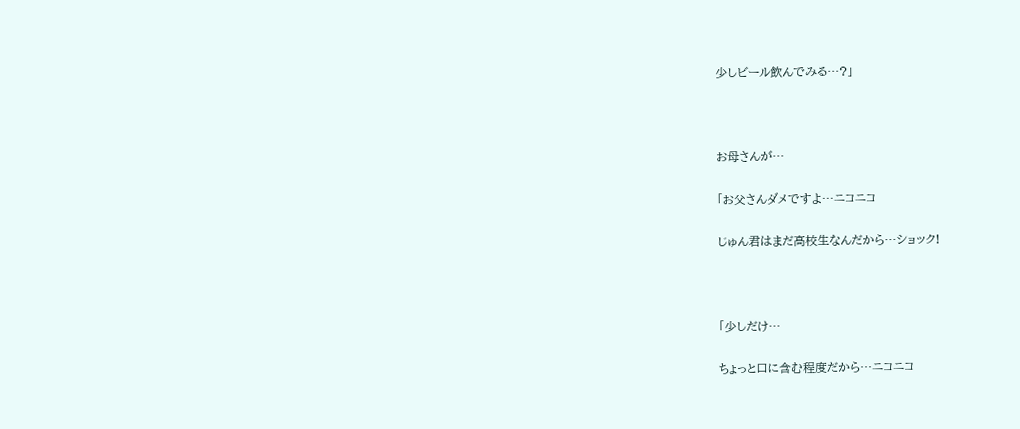少しビール飲んでみる…?」



お母さんが…

「お父さんダメですよ…ニコニコ

じゅん君はまだ高校生なんだから…ショック!



「少しだけ…

ちょっと口に含む程度だから…ニコニコ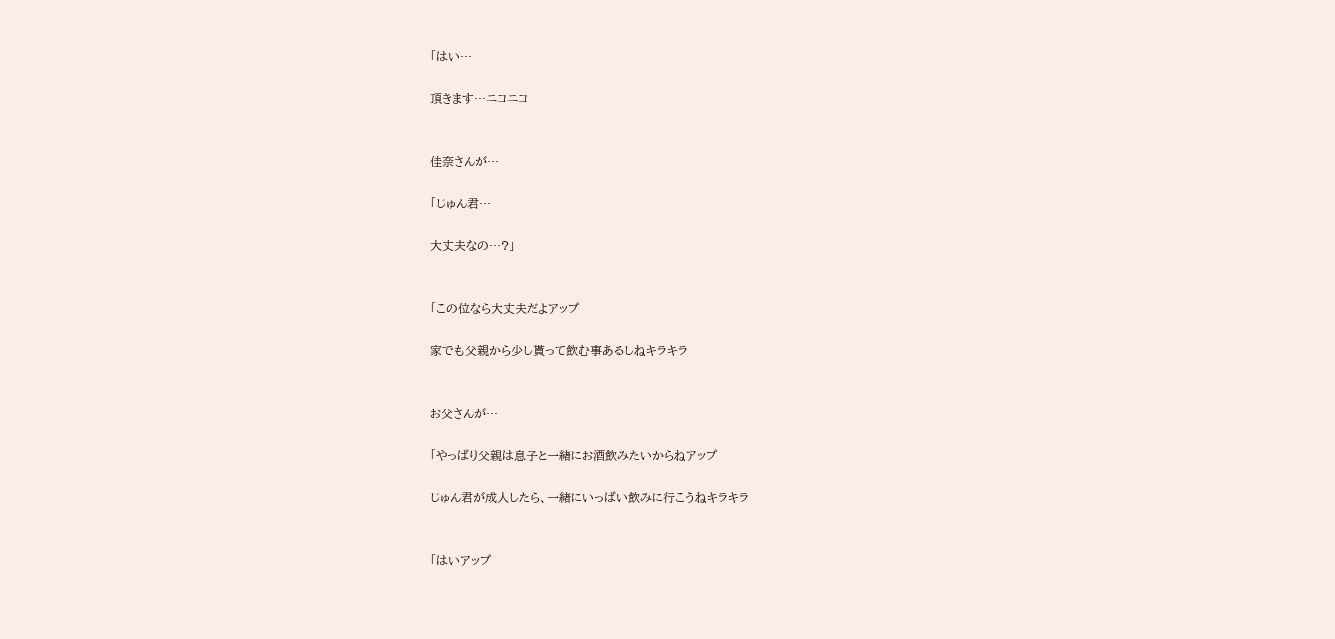「はい…

頂きます…ニコニコ


佳奈さんが…

「じゅん君…

大丈夫なの…?」


「この位なら大丈夫だよアップ

家でも父親から少し貰って飲む事あるしねキラキラ


お父さんが…

「やっぱり父親は息子と一緒にお酒飲みたいからねアップ

じゅん君が成人したら、一緒にいっぱい飲みに行こうねキラキラ


「はいアップ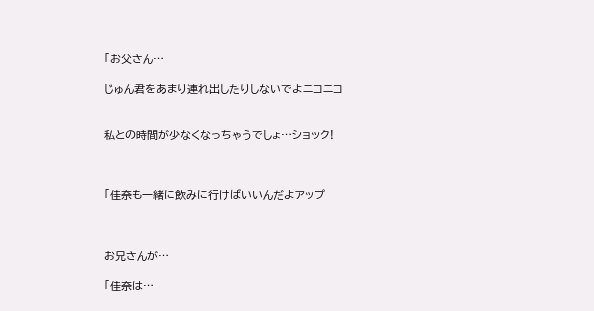「お父さん…

じゅん君をあまり連れ出したりしないでよニコニコ


私との時間が少なくなっちゃうでしょ…ショック!



「佳奈も一緒に飲みに行けばいいんだよアップ



お兄さんが…

「佳奈は…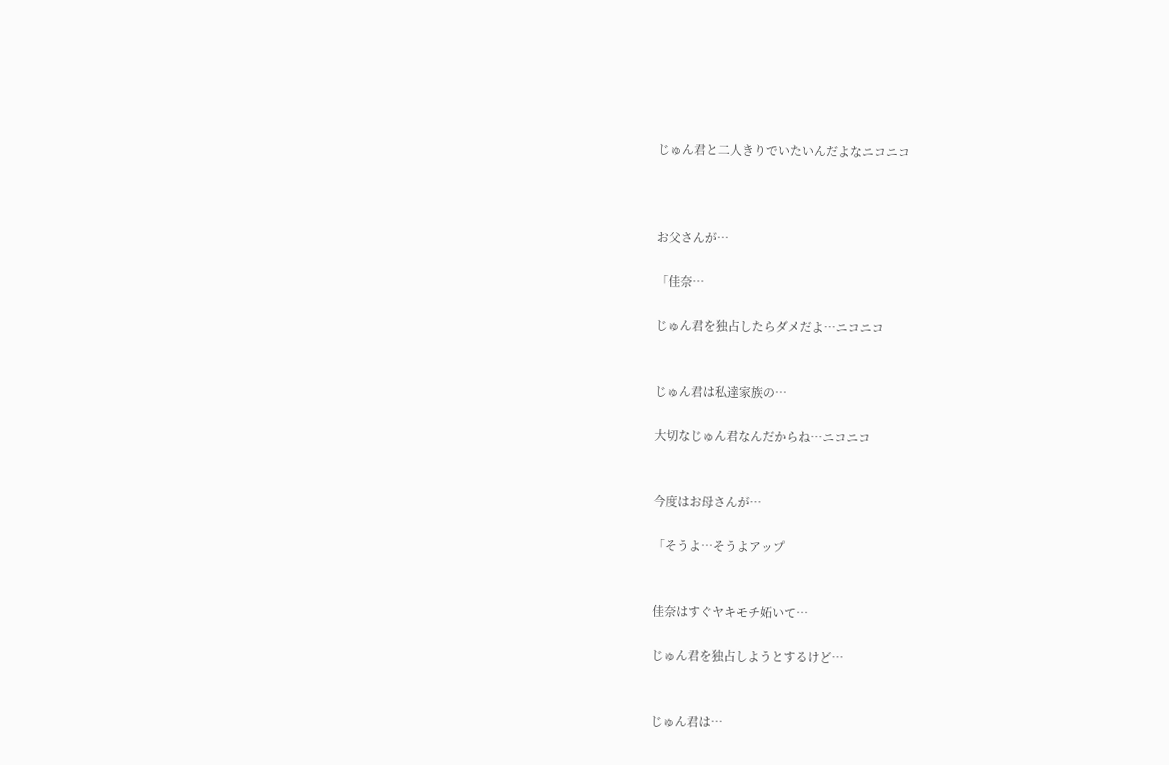じゅん君と二人きりでいたいんだよなニコニコ



お父さんが…

「佳奈…

じゅん君を独占したらダメだよ…ニコニコ


じゅん君は私達家族の…

大切なじゅん君なんだからね…ニコニコ


今度はお母さんが…

「そうよ…そうよアップ


佳奈はすぐヤキモチ妬いて…

じゅん君を独占しようとするけど…


じゅん君は…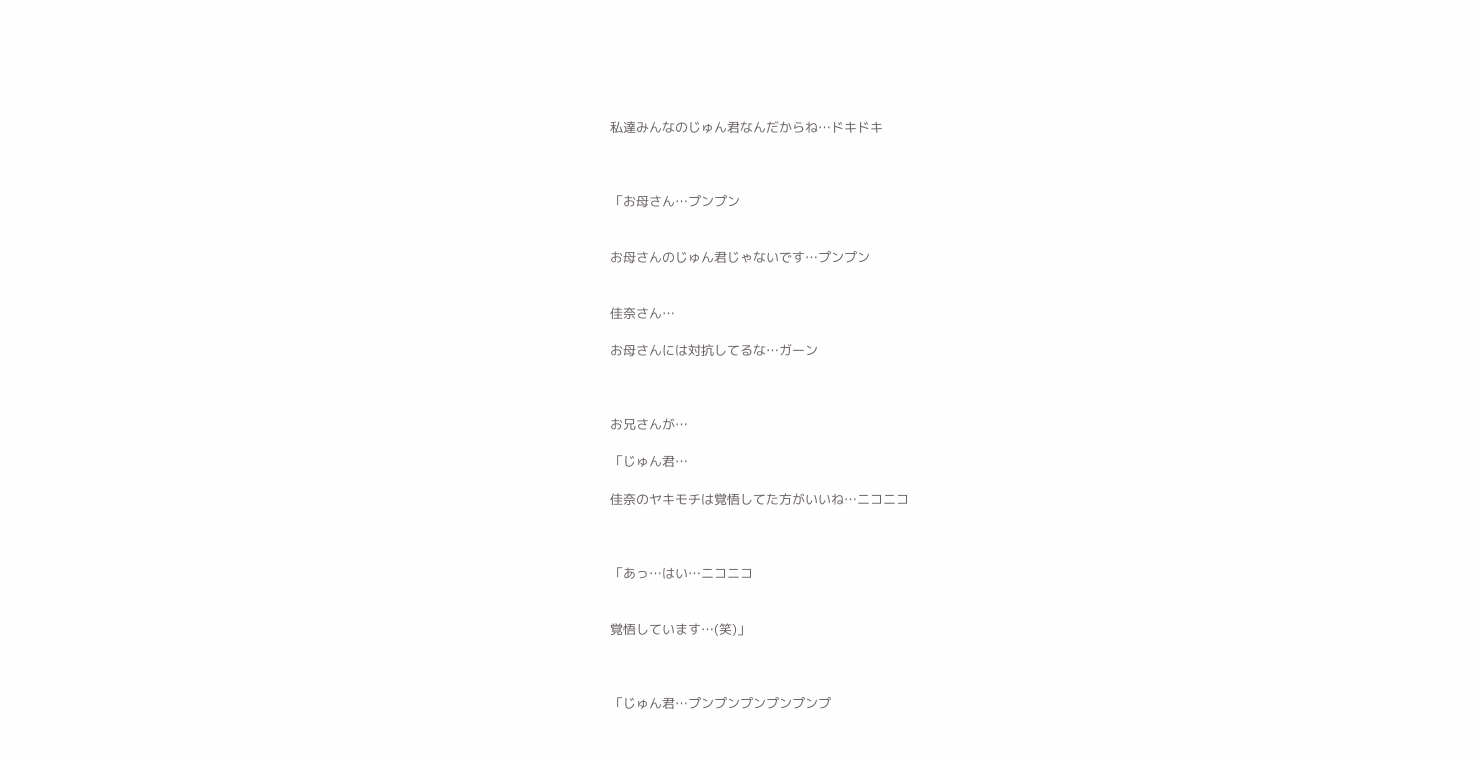私達みんなのじゅん君なんだからね…ドキドキ



「お母さん…プンプン


お母さんのじゅん君じゃないです…プンプン


佳奈さん…

お母さんには対抗してるな…ガーン



お兄さんが…

「じゅん君…

佳奈のヤキモチは覚悟してた方がいいね…ニコニコ



「あっ…はい…ニコニコ


覚悟しています…(笑)」



「じゅん君…プンプンプンプンプンプ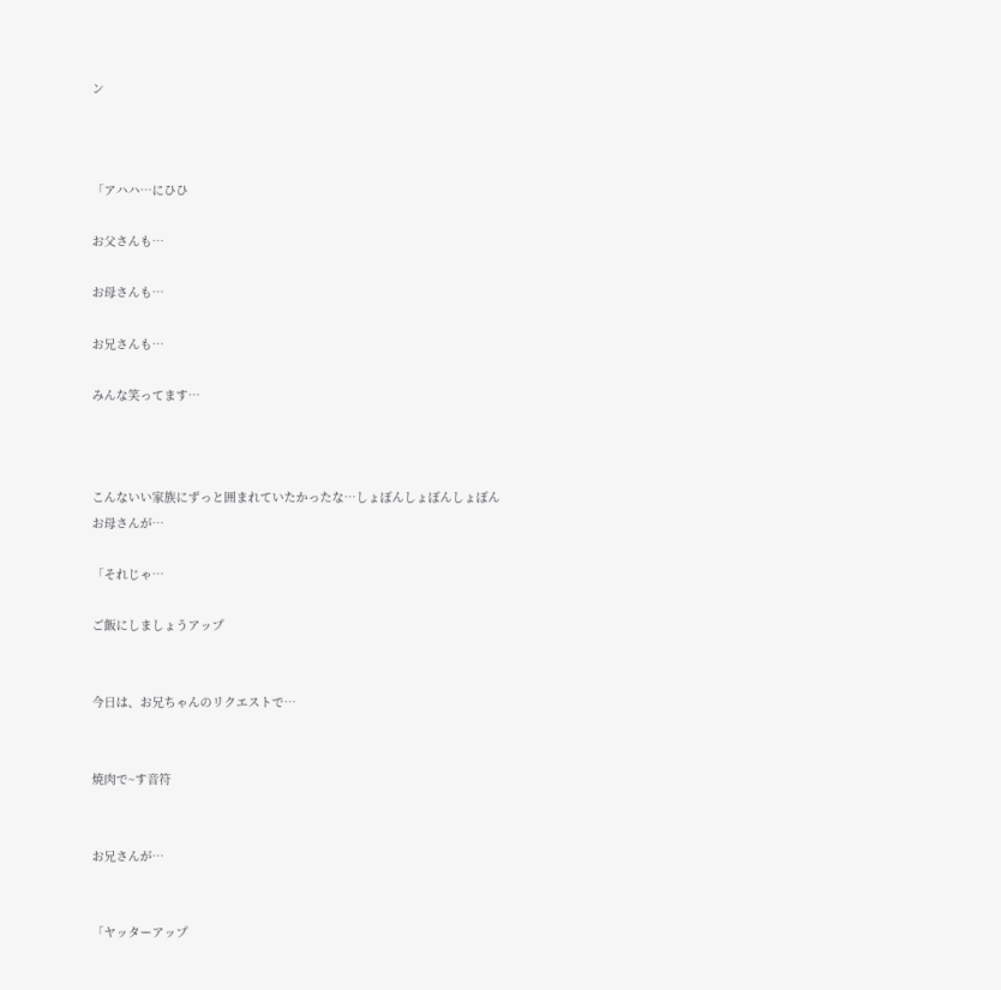ン



「アハハ…にひひ

お父さんも…

お母さんも…

お兄さんも…

みんな笑ってます…



こんないい家族にずっと囲まれていたかったな…しょぼんしょぼんしょぼん
お母さんが…

「それじゃ…

ご飯にしましょうアップ


今日は、お兄ちゃんのリクエストで…


焼肉で~す音符


お兄さんが…


「ヤッターアップ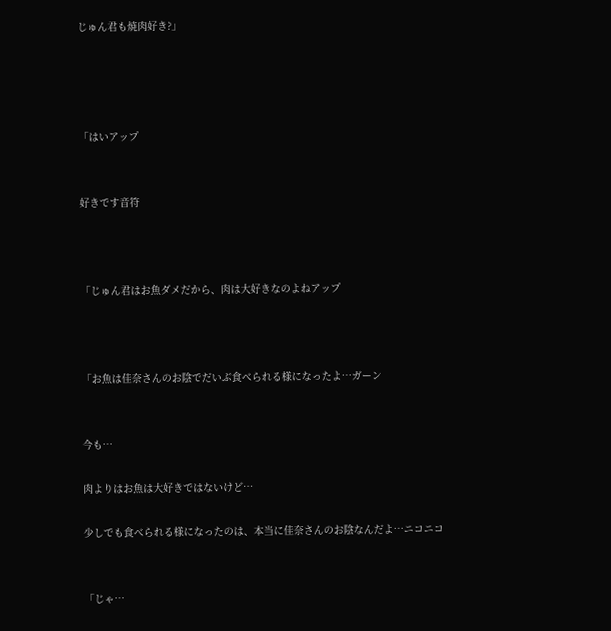じゅん君も焼肉好き?」




「はいアップ


好きです音符



「じゅん君はお魚ダメだから、肉は大好きなのよねアップ



「お魚は佳奈さんのお陰でだいぶ食べられる様になったよ…ガーン


今も…

肉よりはお魚は大好きではないけど…

少しでも食べられる様になったのは、本当に佳奈さんのお陰なんだよ…ニコニコ


「じゃ…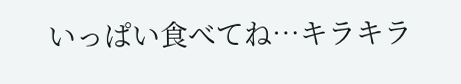いっぱい食べてね…キラキラ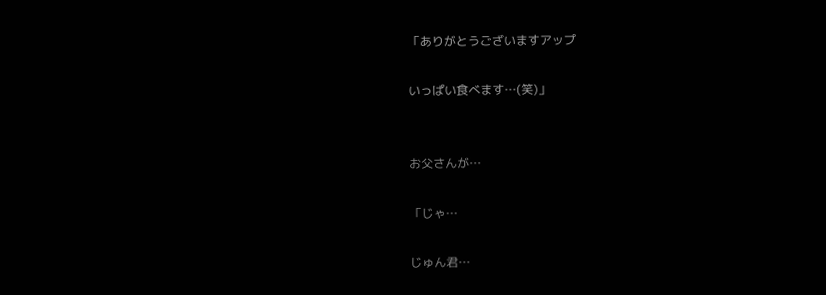「ありがとうございますアップ

いっぱい食べます…(笑)」


お父さんが…

「じゃ…

じゅん君…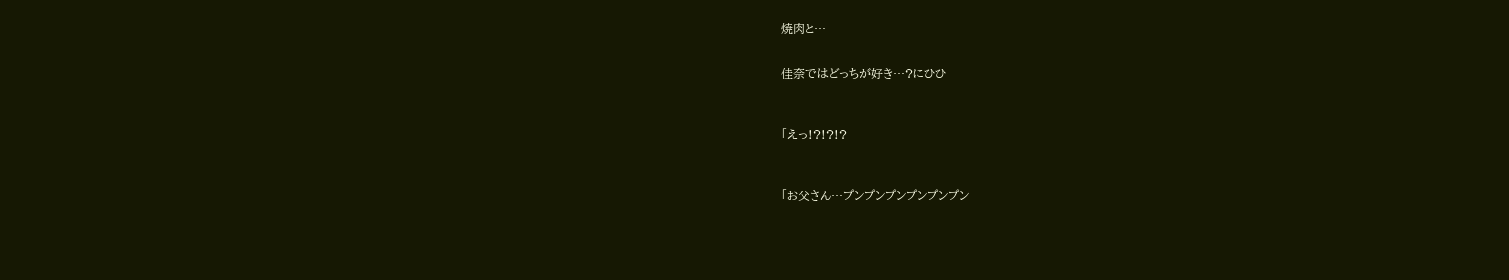焼肉と…


佳奈ではどっちが好き…?にひひ



「えっ!?!?!?



「お父さん…プンプンプンプンプンプン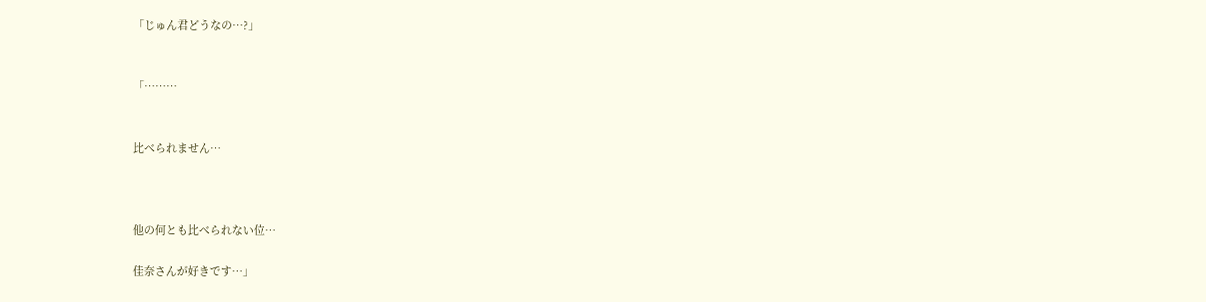「じゅん君どうなの…?」


「………


比べられません…



他の何とも比べられない位…

佳奈さんが好きです…」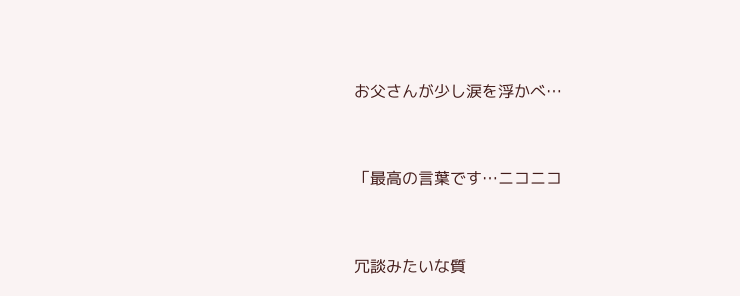お父さんが少し涙を浮かべ…


「最高の言葉です…ニコニコ


冗談みたいな質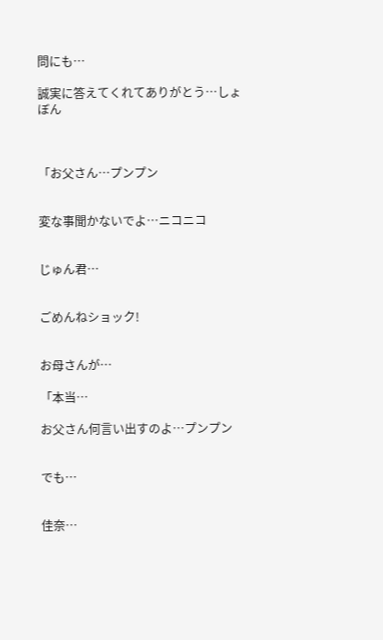問にも…

誠実に答えてくれてありがとう…しょぼん



「お父さん…プンプン


変な事聞かないでよ…ニコニコ


じゅん君…


ごめんねショック!


お母さんが…

「本当…

お父さん何言い出すのよ…プンプン


でも…


佳奈…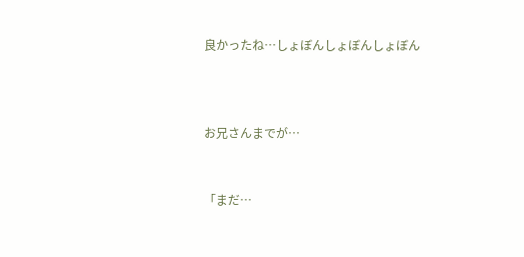良かったね…しょぼんしょぼんしょぼん



お兄さんまでが…


「まだ…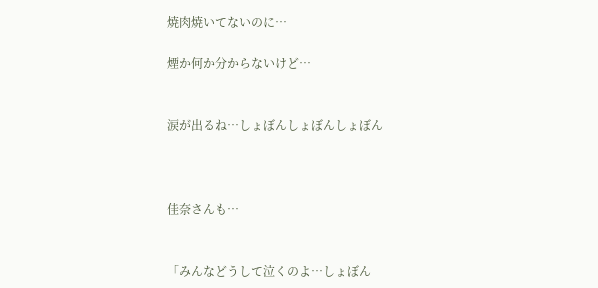焼肉焼いてないのに…

煙か何か分からないけど…


涙が出るね…しょぼんしょぼんしょぼん



佳奈さんも…


「みんなどうして泣くのよ…しょぼん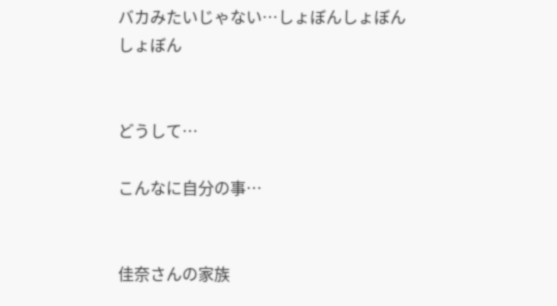バカみたいじゃない…しょぼんしょぼんしょぼん


どうして…

こんなに自分の事…


佳奈さんの家族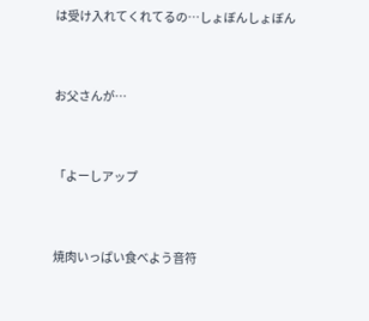は受け入れてくれてるの…しょぼんしょぼん


お父さんが…


「よーしアップ


焼肉いっぱい食べよう音符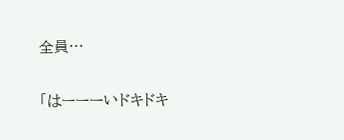全員…


「はーーーいドキドキ